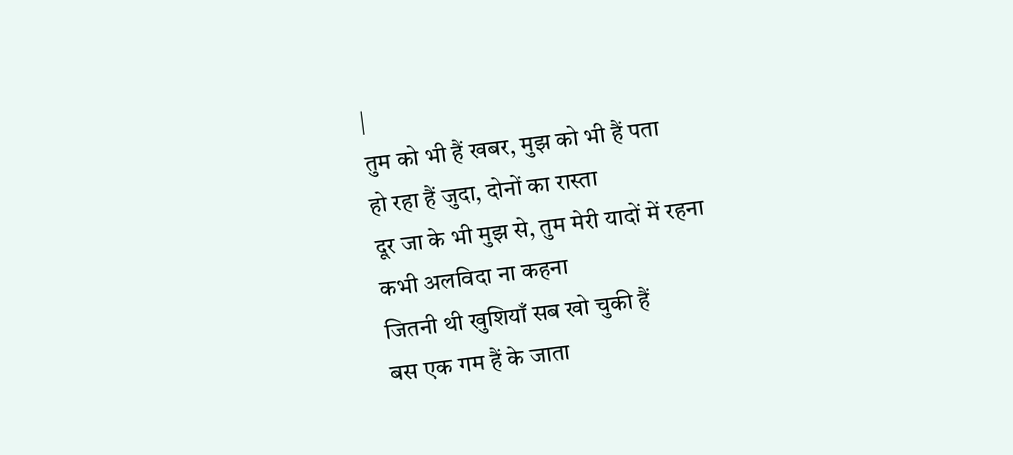|
तुम को भी हैं खबर, मुझ को भी हैं पता
हो रहा हैं जुदा, दोनों का रास्ता
दूर जा के भी मुझ से, तुम मेरी यादों में रहना
कभी अलविदा ना कहना
जितनी थी खुशियाँ सब खो चुकी हैं
बस एक गम हैं के जाता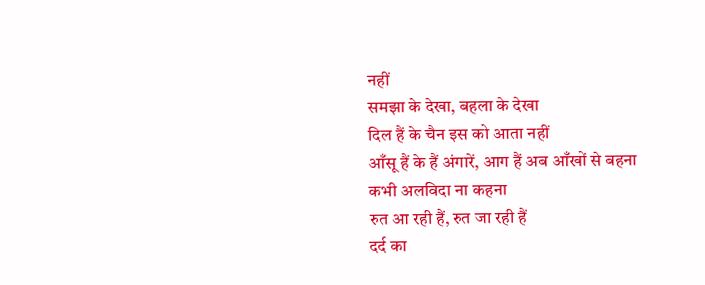नहीं
समझा के देखा, बहला के देखा
दिल हैं के चैन इस को आता नहीं
आँसू हैं के हैं अंगारें, आग हैं अब आँखों से बहना
कभी अलविदा ना कहना
रुत आ रही हैं, रुत जा रही हैं
दर्द का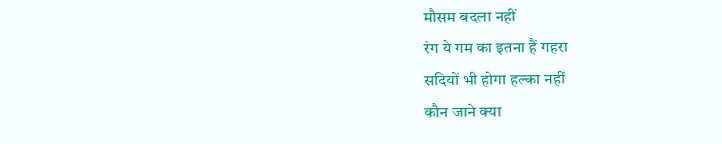मौसम बदला नहीं
रंग ये गम का इतना हैं गहरा
सदियों भी होगा हल्का नहीं
कौन जाने क्या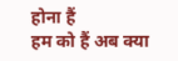होना हैं
हम को हैं अब क्या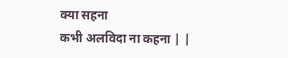क्या सहना
कभी अलविदा ना कहना | |